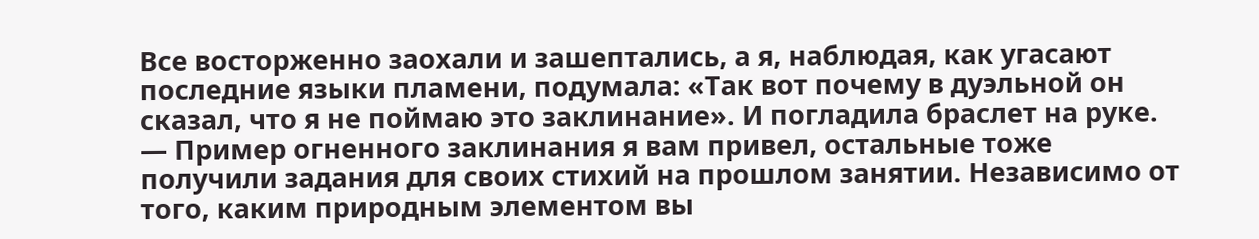Все восторженно заохали и зашептались, а я, наблюдая, как угасают последние языки пламени, подумала: «Так вот почему в дуэльной он сказал, что я не поймаю это заклинание». И погладила браслет на руке.
— Пример огненного заклинания я вам привел, остальные тоже получили задания для своих стихий на прошлом занятии. Независимо от того, каким природным элементом вы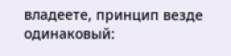владеете, принцип везде одинаковый: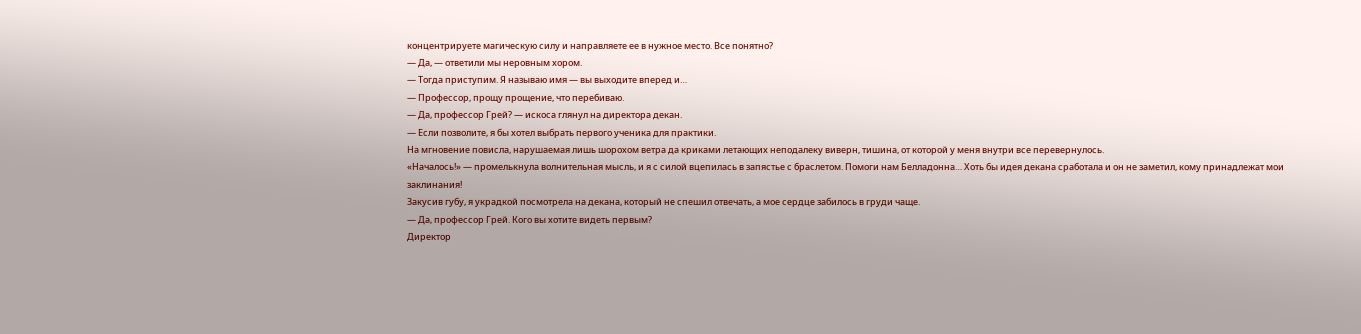концентрируете магическую силу и направляете ее в нужное место. Все понятно?
— Да, — ответили мы неровным хором.
— Тогда приступим. Я называю имя — вы выходите вперед и…
— Профессор, прощу прощение, что перебиваю.
— Да, профессор Грей? — искоса глянул на директора декан.
— Если позволите, я бы хотел выбрать первого ученика для практики.
На мгновение повисла, нарушаемая лишь шорохом ветра да криками летающих неподалеку виверн, тишина, от которой у меня внутри все перевернулось.
«Началось!» — промелькнула волнительная мысль, и я с силой вцепилась в запястье с браслетом. Помоги нам Белладонна… Хоть бы идея декана сработала и он не заметил, кому принадлежат мои заклинания!
Закусив губу, я украдкой посмотрела на декана, который не спешил отвечать, а мое сердце забилось в груди чаще.
— Да, профессор Грей. Кого вы хотите видеть первым?
Директор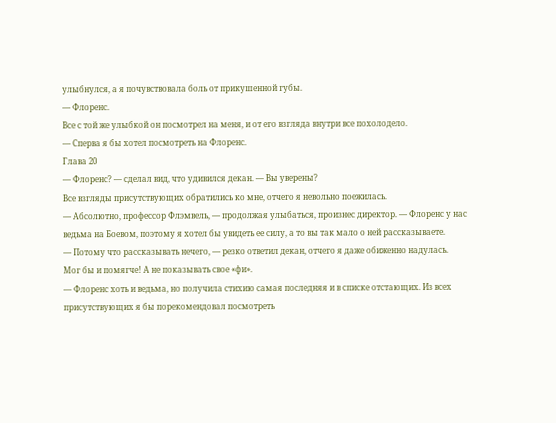улыбнулся, а я почувствовала боль от прикушенной губы.
— Флоренс.
Все с той же улыбкой он посмотрел на меня, и от его взгляда внутри все похолодело.
— Сперва я бы хотел посмотреть на Флоренс.
Глава 20
— Флоренс? — сделал вид, что удивился декан. — Вы уверены?
Все взгляды присутствующих обратились ко мне, отчего я невольно поежилась.
— Абсолютно, профессор Флэмвель, — продолжая улыбаться, произнес директор. — Флоренс у нас ведьма на Боевом, поэтому я хотел бы увидеть ее силу, а то вы так мало о ней рассказываете.
— Потому что рассказывать нечего, — резко ответил декан, отчего я даже обиженно надулась.
Мог бы и помягче! А не показывать свое «фи».
— Флоренс хоть и ведьма, но получила стихию самая последняя и в списке отстающих. Из всех присутствующих я бы порекомендовал посмотреть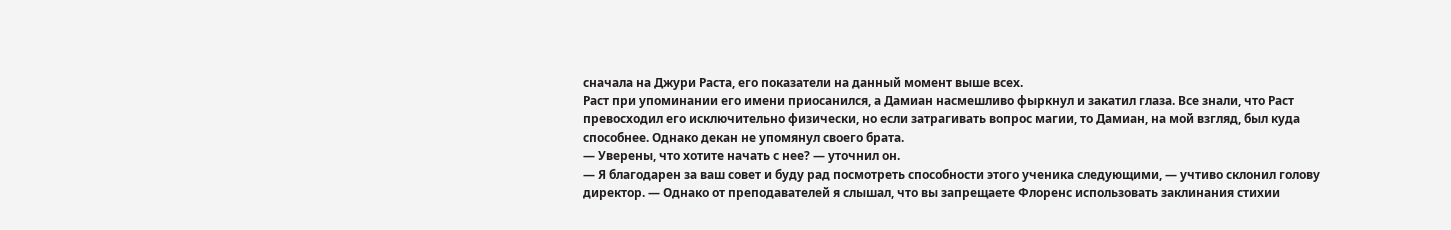сначала на Джури Раста, его показатели на данный момент выше всех.
Раст при упоминании его имени приосанился, а Дамиан насмешливо фыркнул и закатил глаза. Все знали, что Раст превосходил его исключительно физически, но если затрагивать вопрос магии, то Дамиан, на мой взгляд, был куда способнее. Однако декан не упомянул своего брата.
— Уверены, что хотите начать с нее? — уточнил он.
— Я благодарен за ваш совет и буду рад посмотреть способности этого ученика следующими, — учтиво склонил голову директор. — Однако от преподавателей я слышал, что вы запрещаете Флоренс использовать заклинания стихии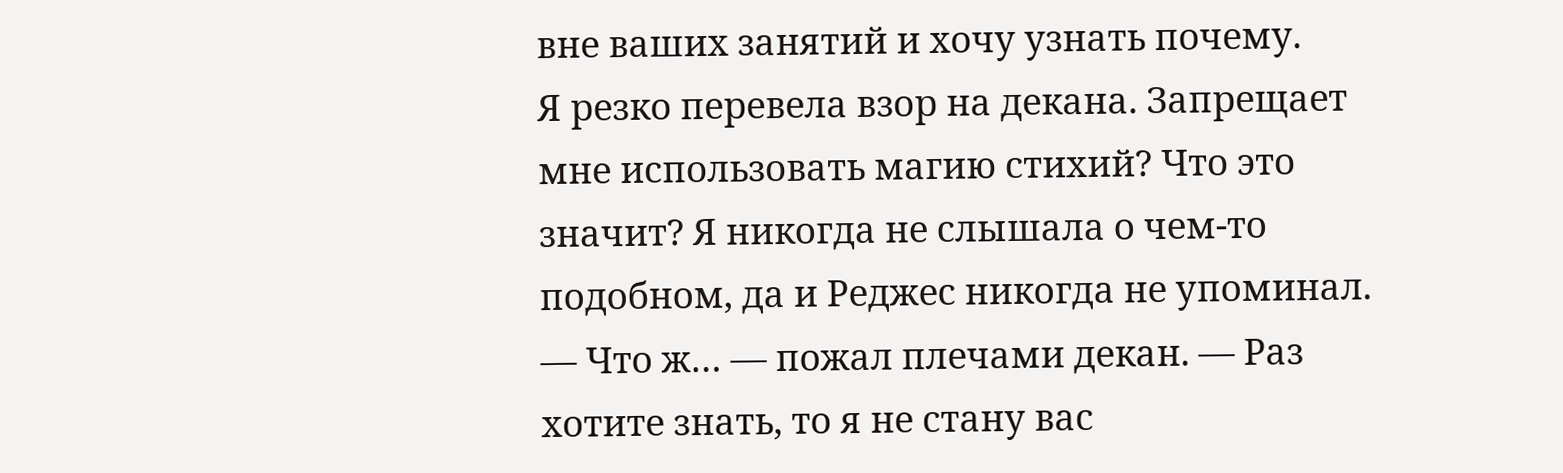вне ваших занятий и хочу узнать почему.
Я резко перевела взор на декана. Запрещает мне использовать магию стихий? Что это значит? Я никогда не слышала о чем-то подобном, да и Реджес никогда не упоминал.
— Что ж… — пожал плечами декан. — Раз хотите знать, то я не стану вас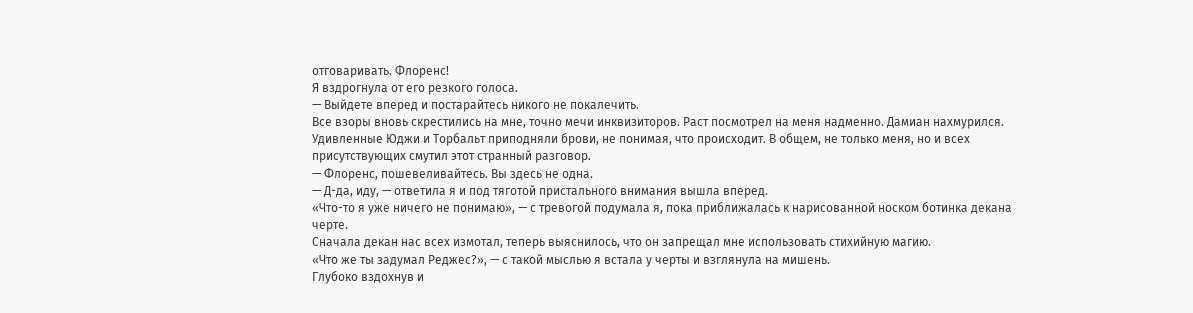отговаривать. Флоренс!
Я вздрогнула от его резкого голоса.
— Выйдете вперед и постарайтесь никого не покалечить.
Все взоры вновь скрестились на мне, точно мечи инквизиторов. Раст посмотрел на меня надменно. Дамиан нахмурился. Удивленные Юджи и Торбальт приподняли брови, не понимая, что происходит. В общем, не только меня, но и всех присутствующих смутил этот странный разговор.
— Флоренс, пошевеливайтесь. Вы здесь не одна.
— Д-да, иду, — ответила я и под тяготой пристального внимания вышла вперед.
«Что-то я уже ничего не понимаю», — с тревогой подумала я, пока приближалась к нарисованной носком ботинка декана черте.
Сначала декан нас всех измотал, теперь выяснилось, что он запрещал мне использовать стихийную магию.
«Что же ты задумал Реджес?», — с такой мыслью я встала у черты и взглянула на мишень.
Глубоко вздохнув и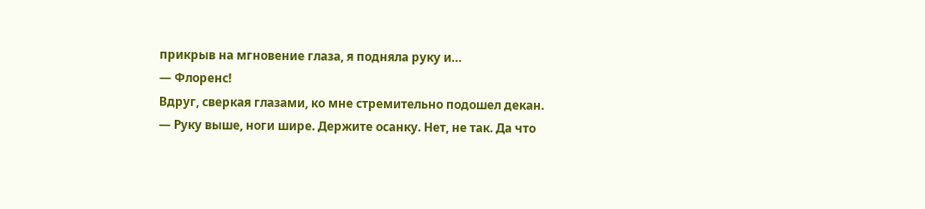прикрыв на мгновение глаза, я подняла руку и…
— Флоренс!
Вдруг, сверкая глазами, ко мне стремительно подошел декан.
— Руку выше, ноги шире. Держите осанку. Нет, не так. Да что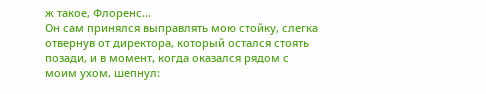ж такое, Флоренс…
Он сам принялся выправлять мою стойку, слегка отвернув от директора, который остался стоять позади, и в момент, когда оказался рядом с моим ухом, шепнул: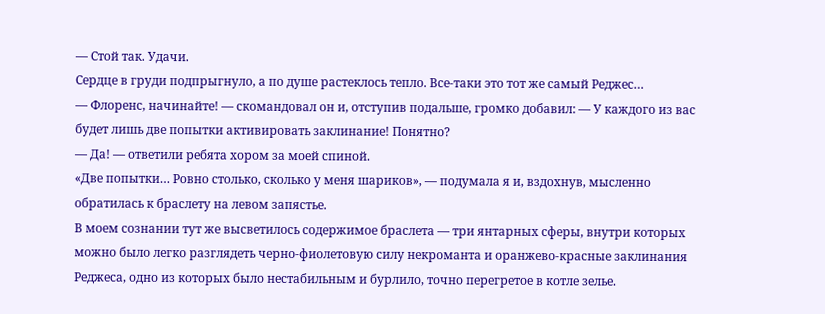— Стой так. Удачи.
Сердце в груди подпрыгнуло, а по душе растеклось тепло. Все-таки это тот же самый Реджес…
— Флоренс, начинайте! — скомандовал он и, отступив подальше, громко добавил: — У каждого из вас будет лишь две попытки активировать заклинание! Понятно?
— Да! — ответили ребята хором за моей спиной.
«Две попытки… Ровно столько, сколько у меня шариков», — подумала я и, вздохнув, мысленно обратилась к браслету на левом запястье.
В моем сознании тут же высветилось содержимое браслета — три янтарных сферы, внутри которых можно было легко разглядеть черно-фиолетовую силу некроманта и оранжево-красные заклинания Реджеса, одно из которых было нестабильным и бурлило, точно перегретое в котле зелье.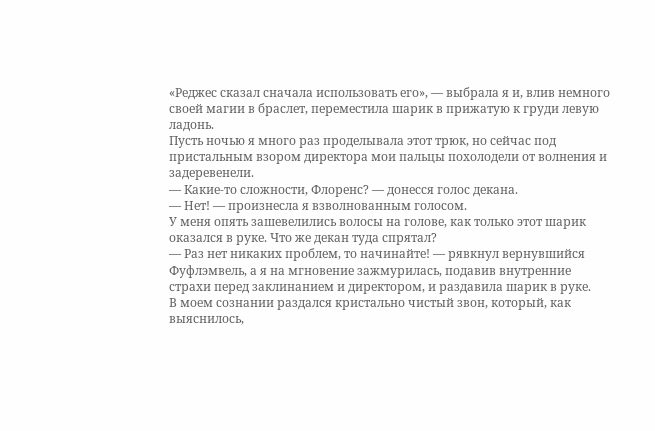«Реджес сказал сначала использовать его», — выбрала я и, влив немного своей магии в браслет, переместила шарик в прижатую к груди левую ладонь.
Пусть ночью я много раз проделывала этот трюк, но сейчас под пристальным взором директора мои пальцы похолодели от волнения и задеревенели.
— Какие-то сложности, Флоренс? — донесся голос декана.
— Нет! — произнесла я взволнованным голосом.
У меня опять зашевелились волосы на голове, как только этот шарик оказался в руке. Что же декан туда спрятал?
— Раз нет никаких проблем, то начинайте! — рявкнул вернувшийся Фуфлэмвель, а я на мгновение зажмурилась, подавив внутренние страхи перед заклинанием и директором, и раздавила шарик в руке.
В моем сознании раздался кристально чистый звон, который, как выяснилось,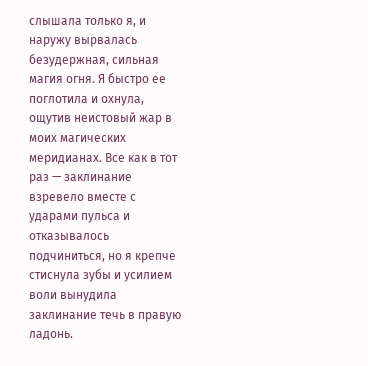слышала только я, и наружу вырвалась безудержная, сильная магия огня. Я быстро ее поглотила и охнула, ощутив неистовый жар в моих магических меридианах. Все как в тот раз — заклинание взревело вместе с ударами пульса и отказывалось подчиниться, но я крепче стиснула зубы и усилием воли вынудила заклинание течь в правую ладонь.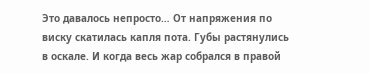Это давалось непросто… От напряжения по виску скатилась капля пота. Губы растянулись в оскале. И когда весь жар собрался в правой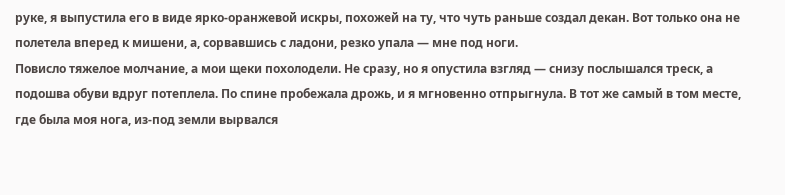руке, я выпустила его в виде ярко-оранжевой искры, похожей на ту, что чуть раньше создал декан. Вот только она не полетела вперед к мишени, а, сорвавшись с ладони, резко упала — мне под ноги.
Повисло тяжелое молчание, а мои щеки похолодели. Не сразу, но я опустила взгляд — снизу послышался треск, а подошва обуви вдруг потеплела. По спине пробежала дрожь, и я мгновенно отпрыгнула. В тот же самый в том месте, где была моя нога, из-под земли вырвался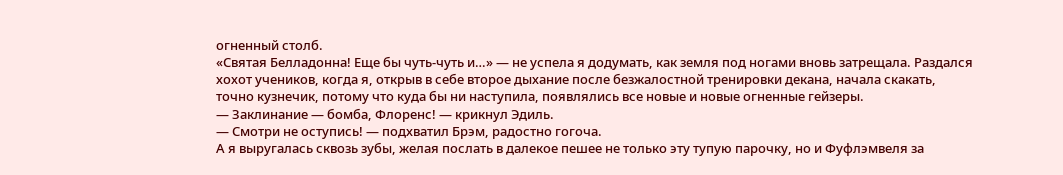огненный столб.
«Святая Белладонна! Еще бы чуть-чуть и…» — не успела я додумать, как земля под ногами вновь затрещала. Раздался хохот учеников, когда я, открыв в себе второе дыхание после безжалостной тренировки декана, начала скакать, точно кузнечик, потому что куда бы ни наступила, появлялись все новые и новые огненные гейзеры.
— Заклинание — бомба, Флоренс! — крикнул Эдиль.
— Смотри не оступись! — подхватил Брэм, радостно гогоча.
А я выругалась сквозь зубы, желая послать в далекое пешее не только эту тупую парочку, но и Фуфлэмвеля за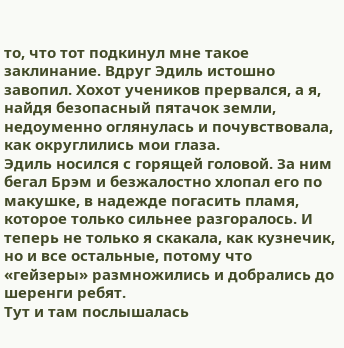то, что тот подкинул мне такое заклинание. Вдруг Эдиль истошно завопил. Хохот учеников прервался, а я, найдя безопасный пятачок земли, недоуменно оглянулась и почувствовала, как округлились мои глаза.
Эдиль носился с горящей головой. За ним бегал Брэм и безжалостно хлопал его по макушке, в надежде погасить пламя, которое только сильнее разгоралось. И теперь не только я скакала, как кузнечик, но и все остальные, потому что «гейзеры» размножились и добрались до шеренги ребят.
Тут и там послышалась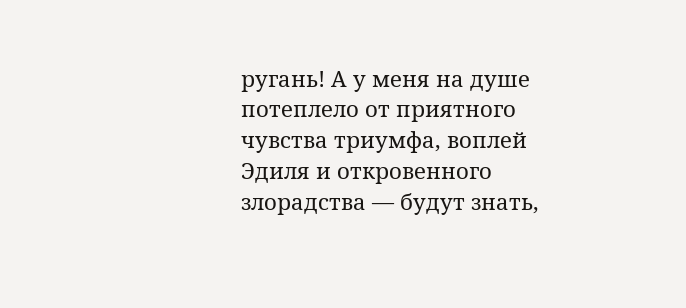ругань! А у меня на душе потеплело от приятного чувства триумфа, воплей Эдиля и откровенного злорадства — будут знать,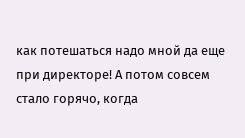как потешаться надо мной да еще при директоре! А потом совсем стало горячо, когда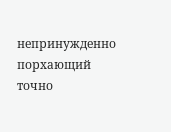непринужденно порхающий точно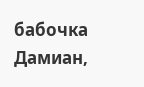бабочка Дамиан,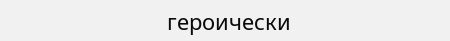героически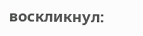воскликнул: